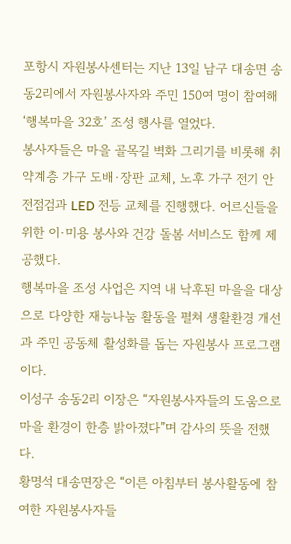포항시 자원봉사센터는 지난 13일 남구 대송면 송동2리에서 자원봉사자와 주민 150여 명이 참여해 ‘행복마을 32호’ 조성 행사를 열었다.
봉사자들은 마을 골목길 벽화 그리기를 비롯해 취약계층 가구 도배·장판 교체, 노후 가구 전기 안전점검과 LED 전등 교체를 진행했다. 어르신들을 위한 이·미용 봉사와 건강 돌봄 서비스도 함께 제공했다.
행복마을 조성 사업은 지역 내 낙후된 마을을 대상으로 다양한 재능나눔 활동을 펼쳐 생활환경 개선과 주민 공동체 활성화를 돕는 자원봉사 프로그램이다.
이성구 송동2리 이장은 “자원봉사자들의 도움으로 마을 환경이 한층 밝아졌다”며 감사의 뜻을 전했다.
황명석 대송면장은 “이른 아침부터 봉사활동에 참여한 자원봉사자들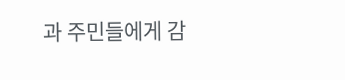과 주민들에게 감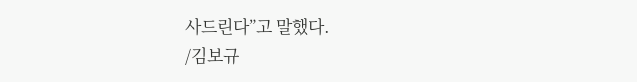사드린다”고 말했다.
/김보규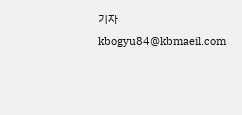기자 kbogyu84@kbmaeil.com